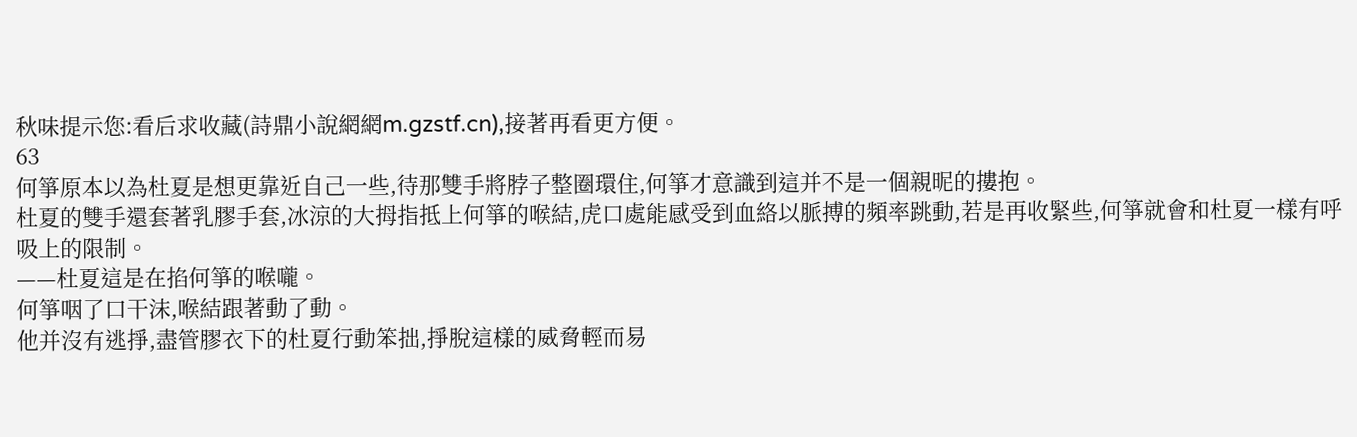秋味提示您:看后求收藏(詩鼎小說網網m.gzstf.cn),接著再看更方便。
63
何箏原本以為杜夏是想更靠近自己一些,待那雙手將脖子整圈環住,何箏才意識到這并不是一個親昵的摟抱。
杜夏的雙手還套著乳膠手套,冰涼的大拇指抵上何箏的喉結,虎口處能感受到血絡以脈搏的頻率跳動,若是再收緊些,何箏就會和杜夏一樣有呼吸上的限制。
——杜夏這是在掐何箏的喉嚨。
何箏咽了口干沫,喉結跟著動了動。
他并沒有逃掙,盡管膠衣下的杜夏行動笨拙,掙脫這樣的威脅輕而易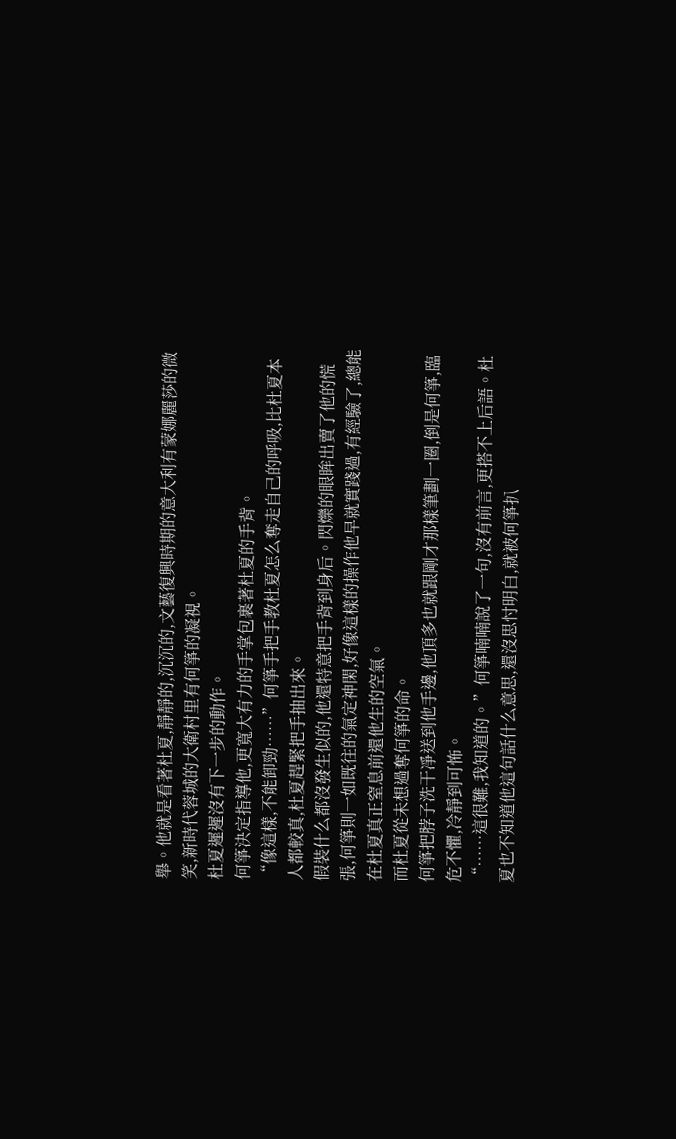舉。他就是看著杜夏,靜靜的,沉沉的,文藝復興時期的意大利有蒙娜麗莎的微笑,新時代蓉城的大衛村里有何箏的凝視。
杜夏遲遲沒有下一步的動作。
何箏決定指導他,更寬大有力的手掌包裹著杜夏的手背。
“像這樣,不能卸勁……”何箏手把手教杜夏怎么奪走自己的呼吸,比杜夏本人都較真,杜夏趕緊把手抽出來。
假裝什么都沒發生似的,他還特意把手背到身后。閃爍的眼眸出賣了他的慌張,何箏則一如既往的氣定神閑,好像這樣的操作他早就實踐過,有經驗了,總能在杜夏真正窒息前還他生的空氣。
而杜夏從未想過奪何箏的命。
何箏把脖子洗干凈送到他手邊,他頂多也就跟剛才那樣筆劃一圈,倒是何箏,臨危不懼,冷靜到可怖。
“……這很難,我知道的。”何箏喃喃說了一句,沒有前言,更搭不上后語。杜夏也不知道他這句話什么意思,還沒思忖明白,就被何箏扒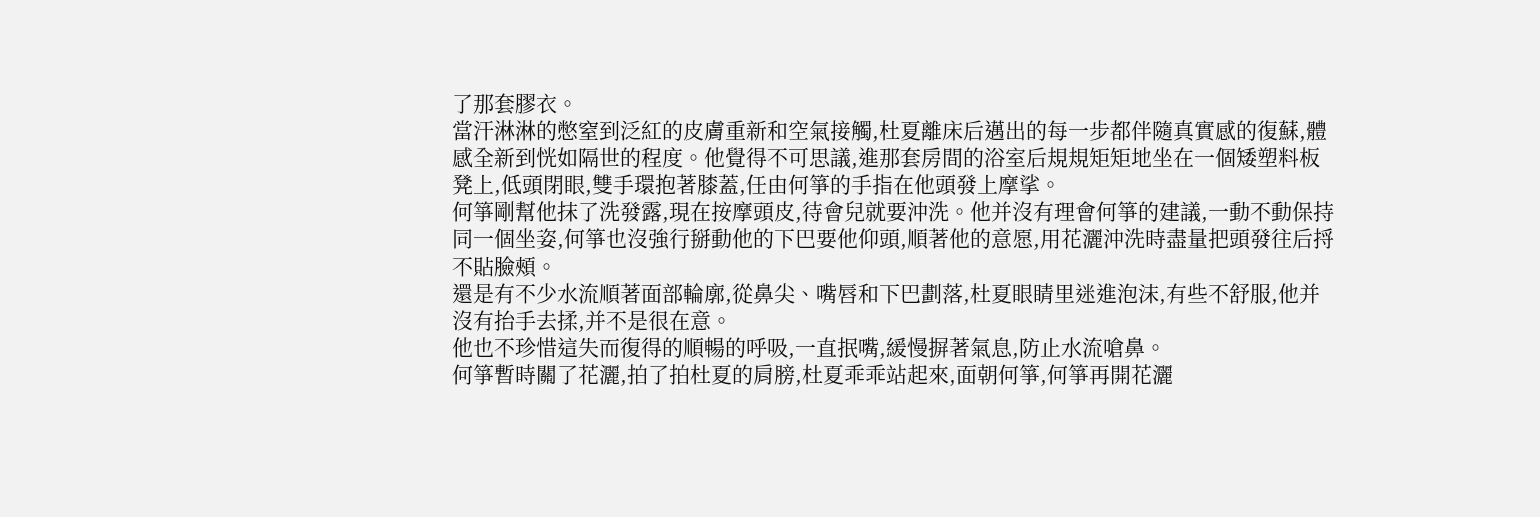了那套膠衣。
當汗淋淋的憋窒到泛紅的皮膚重新和空氣接觸,杜夏離床后邁出的每一步都伴隨真實感的復蘇,體感全新到恍如隔世的程度。他覺得不可思議,進那套房間的浴室后規規矩矩地坐在一個矮塑料板凳上,低頭閉眼,雙手環抱著膝蓋,任由何箏的手指在他頭發上摩挲。
何箏剛幫他抹了洗發露,現在按摩頭皮,待會兒就要沖洗。他并沒有理會何箏的建議,一動不動保持同一個坐姿,何箏也沒強行掰動他的下巴要他仰頭,順著他的意愿,用花灑沖洗時盡量把頭發往后捋不貼臉頰。
還是有不少水流順著面部輪廓,從鼻尖、嘴唇和下巴劃落,杜夏眼睛里迷進泡沫,有些不舒服,他并沒有抬手去揉,并不是很在意。
他也不珍惜這失而復得的順暢的呼吸,一直抿嘴,緩慢摒著氣息,防止水流嗆鼻。
何箏暫時關了花灑,拍了拍杜夏的肩膀,杜夏乖乖站起來,面朝何箏,何箏再開花灑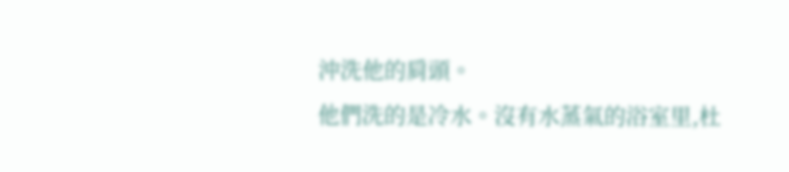沖洗他的肩頭。
他們洗的是冷水。沒有水蒸氣的浴室里,杜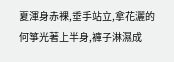夏渾身赤裸,垂手站立,拿花灑的何箏光著上半身,褲子淋濕成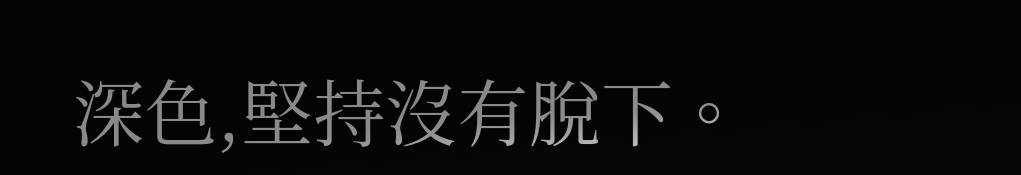深色,堅持沒有脫下。